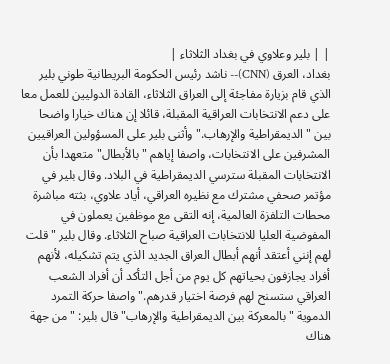| | بلير وعلاوي في بغداد الثلاثاء |
بغداد، العرق (CNN)-- ناشد رئيس الحكومة البريطانية طوني بلير الذي قام بزيارة مفاجئة إلى العراق الثلاثاء، القادة الدوليين للعمل معا على دعم الانتخابات العراقية المقبلة، قائلا إن هناك خيارا واضحا بين "الديمقراطية والإرهاب." وأثنى بلير على المسؤولين العراقيين المشرفين على الانتخابات، واصفا إياهم "بالأبطال" متعهدا بأن الانتخابات المقبلة سترسي الديمقراطية في البلاد. وقال بلير في مؤتمر صحفي مشترك مع نظيره العراقي، أياد علاوي، بثته مباشرة محطات التلفزة العالمية، إنه التقى مع موظفين يعملون في المفوضية العليا للانتخابات العراقية صباح الثلاثاء. وقال بلير "قلت لهم إنني أعتقد أنهم أبطال العراق الجديد الذي يتم تشكيله، لأنهم أفراد يجازفون بحياتهم كل يوم من أجل التأكد أن أفراد الشعب العراقي ستسنح لهم فرصة اختيار قدرهم." واصفا حركة التمرد الدموية "بالمعركة بين الديمقراطية والإرهاب" قال بلير: "من جهة هناك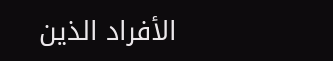الأفراد الذين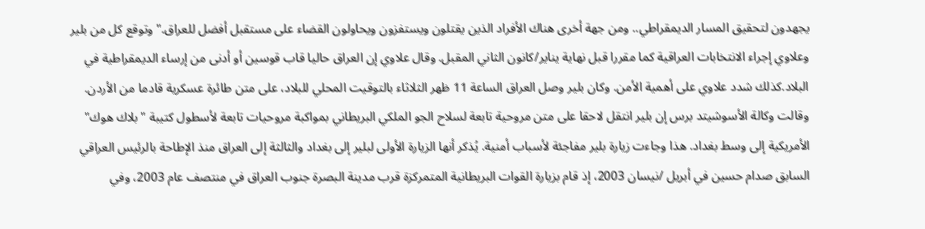يجهدون لتحقيق المسار الديمقراطي.. ومن جهة أخرى هناك الأفراد الذين يقتلون ويستفزون ويحاولون القضاء على مستقبل أفضل للعراق." وتوقع كل من بلير وعلاوي إجراء الانتخابات العراقية كما مقررا قبل نهاية يناير/كانون الثاني المقبل. وقال علاوي إن العراق حاليا قاب قوسين أو أدنى من إرساء الديمقراطية في البلاد.كذلك شدد علاوي على أهمية الأمن. وكان بلير وصل العراق الساعة 11 ظهر الثلاثاء بالتوقيت المحلي للبلاد، على متن طائرة عسكرية قادما من الأردن. وقالت وكالة الأسوشيتد برس إن بلير انتقل لاحقا على متن مروحية تابعة لسلاح الجو الملكي البريطاني بمواكبة مروحيات تابعة لأسطول كتيبة "بلاك هوك" الأمريكية إلى وسط بغداد. هذا وجاءت زيارة بلير مفاجئة لأسباب أمنية. يُذكر أنها الزيارة الأولى لبلير إلى بغداد والثالثة إلى العراق منذ الإطاحة بالرئيس العراقي السابق صدام حسين في أبريل /نيسان 2003، إذ قام بزيارة القوات البريطانية المتمركزة قرب مدينة البصرة جنوب العراق في منتصف عام 2003، وفي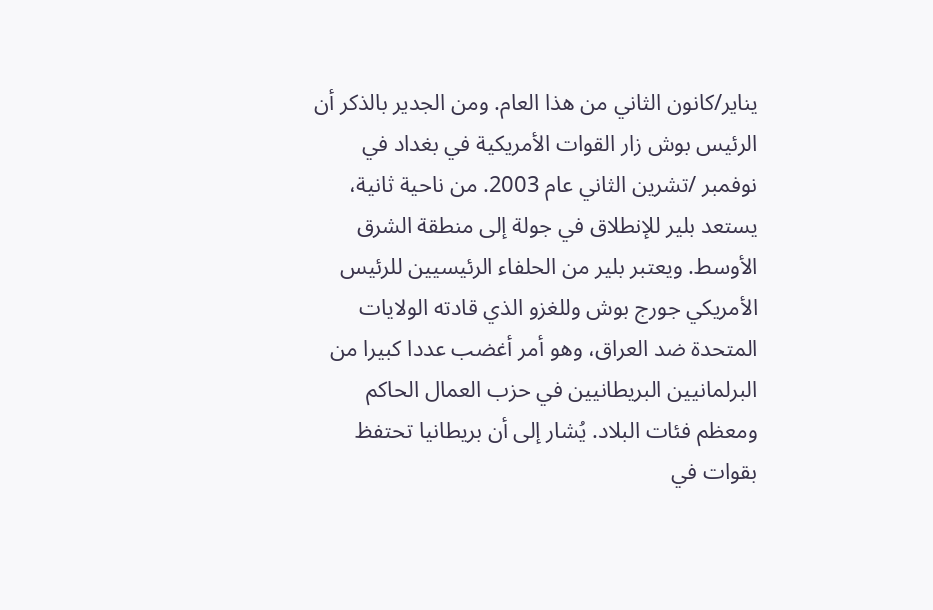يناير/كانون الثاني من هذا العام. ومن الجدير بالذكر أن الرئيس بوش زار القوات الأمريكية في بغداد في نوفمبر /تشرين الثاني عام 2003. من ناحية ثانية، يستعد بلير للإنطلاق في جولة إلى منطقة الشرق الأوسط. ويعتبر بلير من الحلفاء الرئيسيين للرئيس الأمريكي جورج بوش وللغزو الذي قادته الولايات المتحدة ضد العراق، وهو أمر أغضب عددا كبيرا من البرلمانيين البريطانيين في حزب العمال الحاكم ومعظم فئات البلاد. يُشار إلى أن بريطانيا تحتفظ بقوات في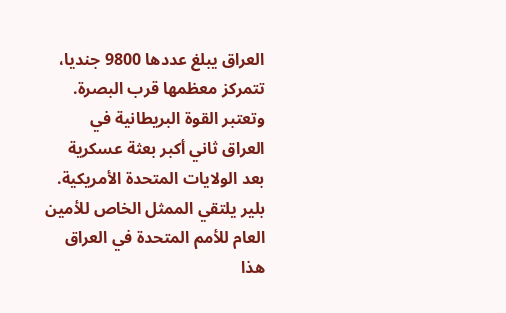العراق يبلغ عددها 9800 جنديا، تتمركز معظمها قرب البصرة. وتعتبر القوة البريطانية في العراق ثاني أكبر بعثة عسكرية بعد الولايات المتحدة الأمريكية. بلير يلتقي الممثل الخاص للأمين العام للأمم المتحدة في العراق هذا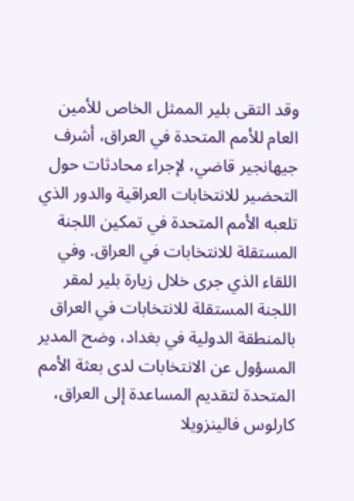وقد التقى بلير الممثل الخاص للأمين العام للأمم المتحدة في العراق، أشرف جيهانجير قاضي، لإجراء محادثات حول التحضير للانتخابات العراقية والدور الذي تلعبه الأمم المتحدة في تمكين اللجنة المستقلة للانتخابات في العراق. وفي اللقاء الذي جرى خلال زيارة بلير لمقر اللجنة المستقلة للانتخابات في العراق بالمنطقة الدولية في بغداد، وضح المدير المسؤول عن الانتخابات لدى بعثة الأمم المتحدة لتقديم المساعدة إلى العراق، كارلوس فالينزويلا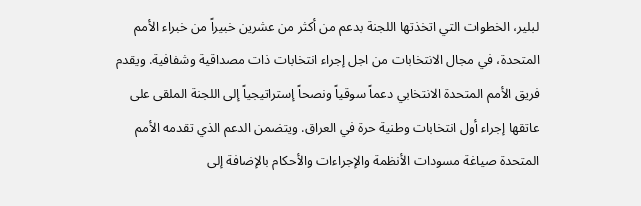لبلير، الخطوات التي اتخذتها اللجنة بدعم من أكثر من عشرين خبيراً من خبراء الأمم المتحدة، في مجال الانتخابات من اجل إجراء انتخابات ذات مصداقية وشفافية. ويقدم فريق الأمم المتحدة الانتخابي دعماً سوقياً ونصحاً إستراتيجياً إلى اللجنة الملقى على عاتقها إجراء أول انتخابات وطنية حرة في العراق. ويتضمن الدعم الذي تقدمه الأمم المتحدة صياغة مسودات الأنظمة والإجراءات والأحكام بالإضافة إلى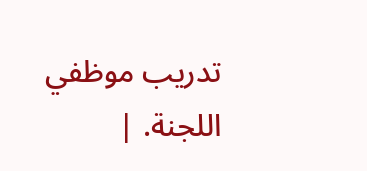تدريب موظفي اللجنة. |